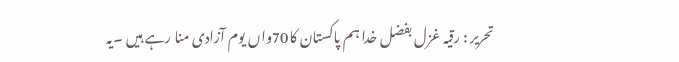تحریر : رقیہ غزل بفضل خدا ہم پاکستان کا70واں یوم آزادی منا رہے ہیں ۔یہ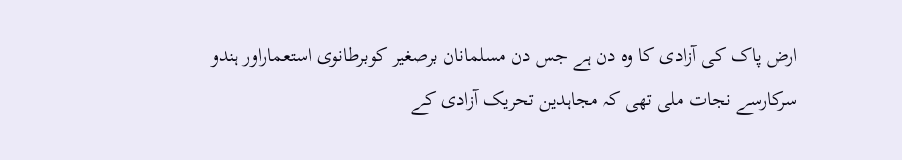ارض پاک کی آزادی کا وہ دن ہے جس دن مسلمانان برصغیر کوبرطانوی استعماراور ہندو سرکارسے نجات ملی تھی کہ مجاہدین تحریک آزادی کے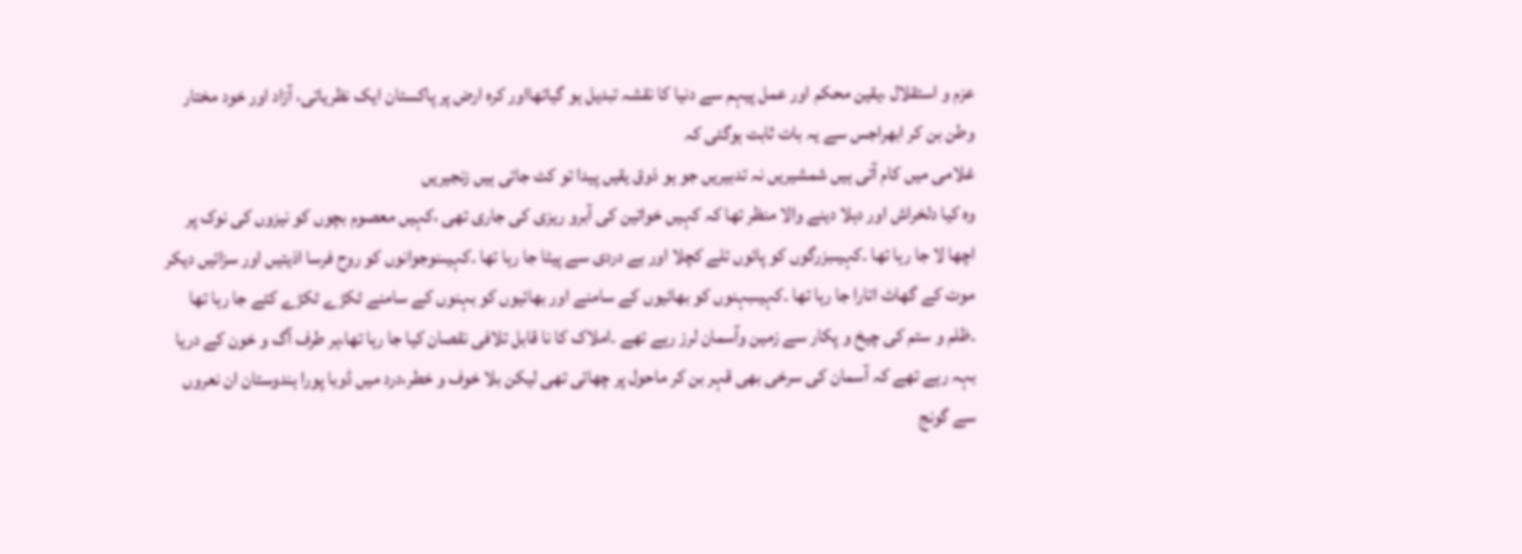عزم و استقلال ،یقین محکم اور عمل پیہم سے دنیا کا نقشہ تبدیل ہو گیاتھااور کرہ ارض پر پاکستان ایک نظریاتی، آزاد اور خود مختار وطن بن کر ابھراجس سے یہ بات ثابت ہوگئی کہ
غلامی میں کام آتی ہیں شمشیریں نہ تدبیریں جو ہو ذوق یقیں پیدا تو کٹ جاتی ہیں زنجیریں
وہ کیا دلخراش اور دہلا دینے والا منظر تھا کہ کہیں خواتین کی آبرو ریزی کی جاری تھی ،کہیں معصوم بچوں کو نیزوں کی نوک پر اچھا لا جا رہا تھا ۔کہیںبزرگوں کو پائوں تلے کچلا اور بے دردی سے پیٹا جا رہا تھا ۔کہیںنوجوانوں کو روح فرسا اذیتیں اور سزائیں دیکر موت کے گھاٹ اتارا جا رہا تھا ۔کہیںبہنوں کو بھائیوں کے سامنے اور بھائیوں کو بہنوں کے سامنے ٹکڑے ٹکڑے کئے جا رہا تھا ۔ظلم و ستم کی چیخ و پکار سے زمین وآسمان لرز رہے تھے ۔املاک کا نا قابل تلافی نقصان کیا جا رہا تھا،ہر طرف آگ و خون کے دریا بہہ رہے تھے کہ آسمان کی سرخی بھی قہر بن کر ماحول پر چھائی تھی لیکن بلا خوف و خطر،درد میں ڈوبا پورا ہندوستان ان نعروں سے گونج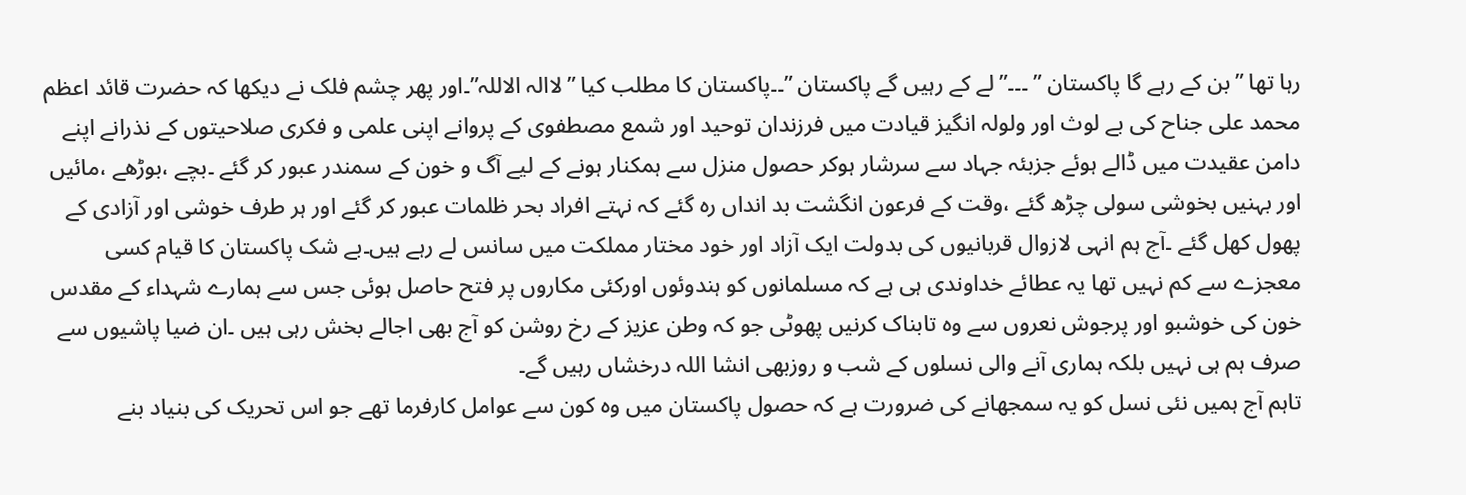رہا تھا ”بن کے رہے گا پاکستان ” ۔۔۔”لے کے رہیں گے پاکستان ”۔۔پاکستان کا مطلب کیا ”لاالہ الاللہ”۔اور پھر چشم فلک نے دیکھا کہ حضرت قائد اعظم محمد علی جناح کی بے لوث اور ولولہ انگیز قیادت میں فرزندان توحید اور شمع مصطفوی کے پروانے اپنی علمی و فکری صلاحیتوں کے نذرانے اپنے دامن عقیدت میں ڈالے ہوئے جزبئہ جہاد سے سرشار ہوکر حصول منزل سے ہمکنار ہونے کے لیے آگ و خون کے سمندر عبور کر گئے ۔بچے ،بوڑھے ،مائیں اور بہنیں بخوشی سولی چڑھ گئے ،وقت کے فرعون انگشت بد انداں رہ گئے کہ نہتے افراد بحر ظلمات عبور کر گئے اور ہر طرف خوشی اور آزادی کے پھول کھل گئے ۔آج ہم انہی لازوال قربانیوں کی بدولت ایک آزاد اور خود مختار مملکت میں سانس لے رہے ہیں۔بے شک پاکستان کا قیام کسی معجزے سے کم نہیں تھا یہ عطائے خداوندی ہی ہے کہ مسلمانوں کو ہندوئوں اورکئی مکاروں پر فتح حاصل ہوئی جس سے ہمارے شہداء کے مقدس خون کی خوشبو اور پرجوش نعروں سے وہ تابناک کرنیں پھوٹی جو کہ وطن عزیز کے رخ روشن کو آج بھی اجالے بخش رہی ہیں ۔ان ضیا پاشیوں سے صرف ہم ہی نہیں بلکہ ہماری آنے والی نسلوں کے شب و روزبھی انشا اللہ درخشاں رہیں گے۔
تاہم آج ہمیں نئی نسل کو یہ سمجھانے کی ضرورت ہے کہ حصول پاکستان میں وہ کون سے عوامل کارفرما تھے جو اس تحریک کی بنیاد بنے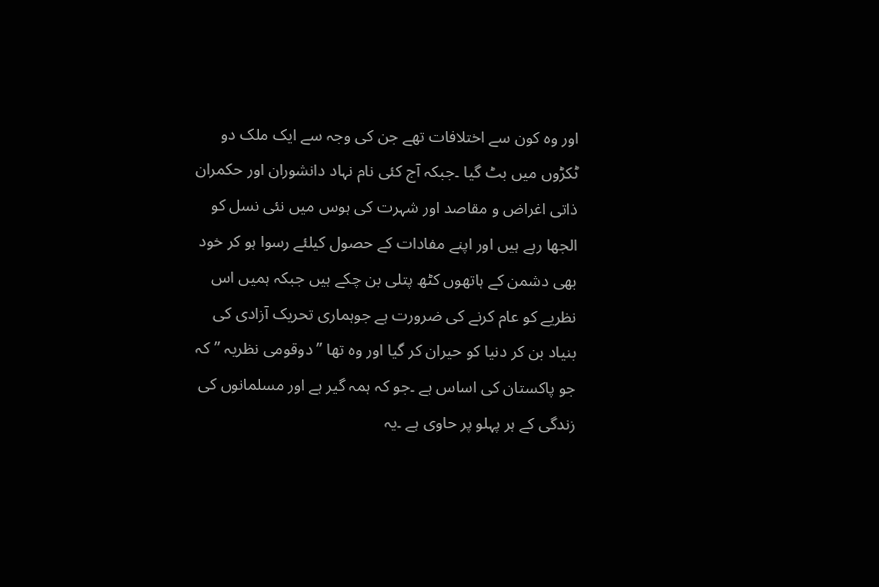اور وہ کون سے اختلافات تھے جن کی وجہ سے ایک ملک دو ٹکڑوں میں بٹ گیا ۔جبکہ آج کئی نام نہاد دانشوران اور حکمران ذاتی اغراض و مقاصد اور شہرت کی ہوس میں نئی نسل کو الجھا رہے ہیں اور اپنے مفادات کے حصول کیلئے رسوا ہو کر خود بھی دشمن کے ہاتھوں کٹھ پتلی بن چکے ہیں جبکہ ہمیں اس نظریے کو عام کرنے کی ضرورت ہے جوہماری تحریک آزادی کی بنیاد بن کر دنیا کو حیران کر گیا اور وہ تھا ”دوقومی نظریہ ”کہ جو پاکستان کی اساس ہے ۔جو کہ ہمہ گیر ہے اور مسلمانوں کی زندگی کے ہر پہلو پر حاوی ہے ۔یہ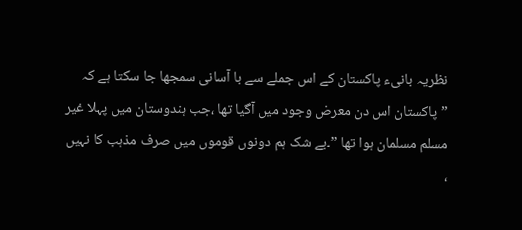نظریہ بانیء پاکستان کے اس جملے سے با آسانی سمجھا جا سکتا ہے کہ ”پاکستان اس دن معرض وجود میں آگیا تھا ،جب ہندوستان میں پہلا غیر مسلم مسلمان ہوا تھا ”۔بے شک ہم دونوں قوموں میں صرف مذہب کا نہیں ،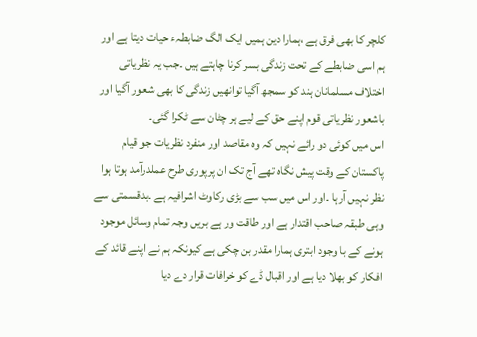کلچر کا بھی فرق ہے ،ہمارا دین ہمیں ایک الگ ضابطہء حیات دیتا ہے اور ہم اسی ضابطے کے تحت زندگی بسر کرنا چاہتے ہیں ۔جب یہ نظریاتی اختلاف مسلمانان ہند کو سمجھ آگیا توانھیں زندگی کا بھی شعور آگیا اور باشعور نظریاتی قوم اپنے حق کے لیے ہر چٹان سے ٹکرا گئی۔
اس میں کوئی دو رائے نہیں کہ وہ مقاصد اور منفرد نظریات جو قیام پاکستان کے وقت پیش نگاہ تھے آج تک ان پرپوری طرح عملدرآمد ہوتا ہوا نظر نہیں آرہا ۔اور اس میں سب سے بڑی رکاوٹ اشرافیہ ہے ۔بدقسمتی سے وہی طبقہ صاحب اقتدار ہے اور طاقت ور ہے بریں وجہ تمام وسائل موجود ہونے کے با وجود ابتری ہمارا مقدر بن چکی ہے کیونکہ ہم نے اپنے قائد کے افکار کو بھلا دیا ہے اور اقبال ڈے کو خرافات قرار دے دیا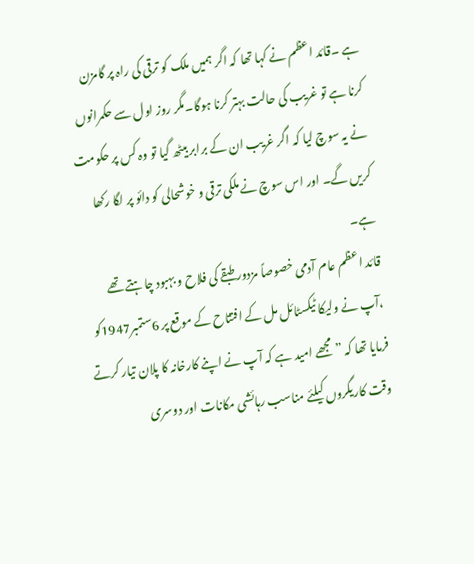ہے ۔قائد اعظم نے کہا تھا کہ اگر ہمیں ملک کو ترقی کی راہ پر گامزن کرنا ہے تو غریب کی حالت بہتر کرنا ہوگا۔مگر روز اول سے حکمرانوں نے یہ سوچ لیا کہ اگر غریب ان کے برابر بیٹھ گیا تو وہ کس پر حکومت کریں گے۔ اور اس سوچ نے ملکی ترقی و خوشحالی کو دائو پر لگا رکھا ہے۔
قائد اعظم عام آدمی خصوصاً مزدور طبقے کی فلاح و بہبود چاہتے تھے ،آپ نے ولیکا ٹیکسٹائل مل کے افتتاح کے موقع پر 6ستمبر1947کو فرمایا تھا کہ ”مجھے امید ہے کہ آپ نے اپنے کارخانہ کا پلان تیار کرتے وقت کاریگروں کیلئے مناسب رہائشی مکانات اور دوسری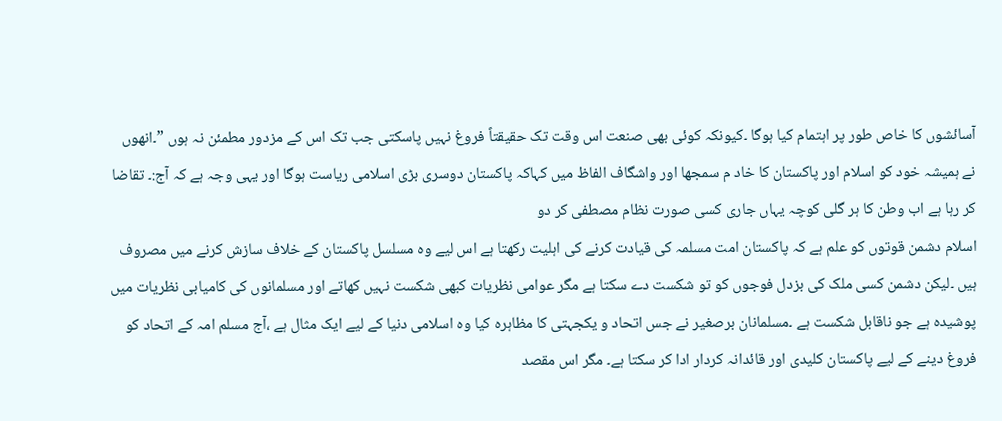آسائشوں کا خاص طور پر اہتمام کیا ہوگا ۔کیونکہ کوئی بھی صنعت اس وقت تک حقیقتاً فروغ نہیں پاسکتی جب تک اس کے مزدور مطمئن نہ ہوں ”۔انھوں نے ہمیشہ خود کو اسلام اور پاکستان کا خاد م سمجھا اور واشگاف الفاظ میں کہاکہ پاکستان دوسری بڑی اسلامی ریاست ہوگا اور یہی وجہ ہے کہ آج:۔ تقاضا کر رہا ہے اب وطن کا ہر گلی کوچہ یہاں جاری کسی صورت نظام مصطفی کر دو
اسلام دشمن قوتوں کو علم ہے کہ پاکستان امت مسلمہ کی قیادت کرنے کی اہلیت رکھتا ہے اس لیے وہ مسلسل پاکستان کے خلاف سازش کرنے میں مصروف ہیں ۔لیکن دشمن کسی ملک کی بزدل فوجوں کو تو شکست دے سکتا ہے مگر عوامی نظریات کبھی شکست نہیں کھاتے اور مسلمانوں کی کامیابی نظریات میں پوشیدہ ہے جو ناقابل شکست ہے ۔مسلمانان برصغیر نے جس اتحاد و یکجہتی کا مظاہرہ کیا وہ اسلامی دنیا کے لیے ایک مثال ہے ،آج مسلم امہ کے اتحاد کو فروغ دینے کے لیے پاکستان کلیدی اور قائدانہ کردار ادا کر سکتا ہے۔ مگر اس مقصد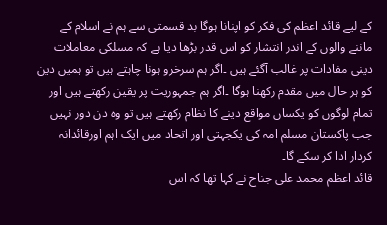کے لیے قائد اعظم کی فکر کو اپنانا ہوگا بد قسمتی سے ہم نے اسلام کے ماننے والوں کے اندر انتشار کو اس قدر بڑھا دیا ہے کہ مسلکی معاملات دینی مفادات پر غالب آگئے ہیں ۔اگر ہم سرخرو ہونا چاہتے ہیں تو ہمیں دین کو ہر حال میں مقدم رکھنا ہوگا ۔اگر ہم جمہوریت پر یقین رکھتے ہیں اور تمام لوگوں کو یکساں مواقع دینے کا نظام رکھتے ہیں تو وہ دن دور نہیں جب پاکستان مسلم امہ کی یکجہتی اور اتحاد میں ایک اہم اورقائدانہ کردار ادا کر سکے گا۔
قائد اعظم محمد علی جناح نے کہا تھا کہ اس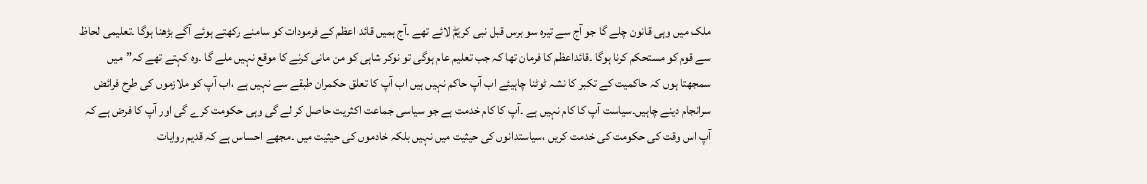ملک میں وہی قانون چلے گا جو آج سے تیرہ سو برس قبل نبی کریمۖ لائے تھے ۔آج ہمیں قائد اعظم کے فرمودات کو سامنے رکھتے ہوئے آگے بڑھنا ہوگا ۔تعلیمی لحاظ سے قوم کو مستحکم کرنا ہوگا ۔قائداعظم کا فرمان تھا کہ جب تعلیم عام ہوگی تو نوکر شاہی کو من مانی کرنے کا موقع نہیں ملے گا ۔وہ کہتے تھے کہ”میں سمجھتا ہوں کہ حاکمیت کے تکبر کا نشہ ٹوٹنا چاہیئے اب آپ حاکم نہیں ہیں اب آپ کا تعلق حکمران طبقے سے نہیں ہے ،اب آپ کو ملازموں کی طرح فرائض سرانجام دینے چاہیں۔سیاست آپ کا کام نہیں ہے ۔آپ کا کام خدمت ہے جو سیاسی جماعت اکثریت حاصل کر لے گی وہی حکومت کرے گی اور آپ کا فرض ہے کہ آپ اس وقت کی حکومت کی خدمت کریں ،سیاستدانوں کی حیثیت میں نہیں بلکہ خادموں کی حیثیت میں ۔مجھے احساس ہے کہ قدیم روایات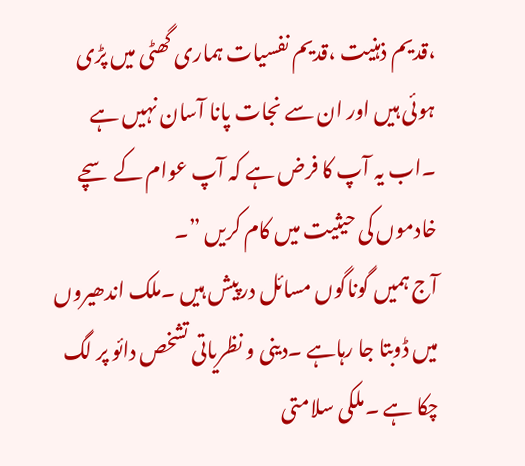،قدیم ذہنیت ،قدیم نفسیات ہماری گھٹی میں پڑی ہوئی ہیں اور ان سے نجات پانا آسان نہیں ہے ۔اب یہ آپ کا فرض ہے کہ آپ عوام کے سچے خادموں کی حیثیت میں کام کریں ”۔
آج ہمیں گوناگوں مسائل درپیش ہیں ۔ملک اندھیروں میں ڈوبتا جا رہاہے ۔دینی و نظریاتی تشخص دائو پر لگ چکا ہے ۔ملکی سلامتی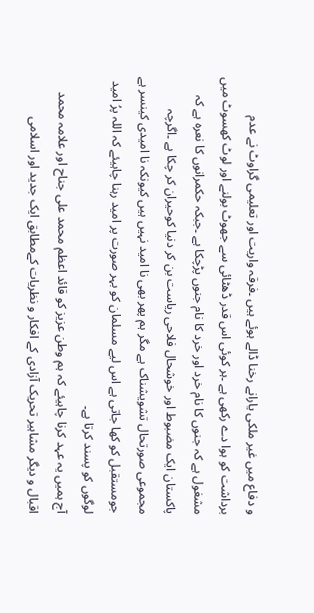و دفاع میں غیر ملکی یارانے رخنا ڈالے ہوئے ہیں ۔فرقہ واریت اور تعلیمی گراوٹ نے عدم برداشت کو ہوا دے رکھی ہے ۔ہر کوئی اس قدر ڈھٹائی سے جھوٹ بولنے اور لوٹ کھسوٹ میں مشغول ہے کہ جنوں کا نام خرد اور خرد کا نام جنوں پڑچکا ہے ۔جبکہ حکمرانوں کا نعرہ ہے کہ پاکستان ایک مضبوط اور خوشحال فلاحی ریاست بن کر دنیا کوحیران کر چکا ہے ۔اگرچہ مجموعی صورتحال تشویشناک ہے مگر ہم پھر بھی نا امید نہیں ہیں کیونکہ نا امیدی کینسر ہے جومستقبل کو کھا جاتی ہے اس لیے مسلمان کو بہر صورت پر امید رہنا چاہیئے کہ اللہ پرُ امید لوگوں کو پسند کرتا ہے۔
آج ہمیں یہ عہد کرنا چاہیئے کہ ہم وطن عزیز کو قائد اعظم محمد علی جناح اور علامہ محمد اقبال و دیگر مشاہیر تحریک آزادی کے افکار و نظریات کےمطابق ایک جدید اور اسلامی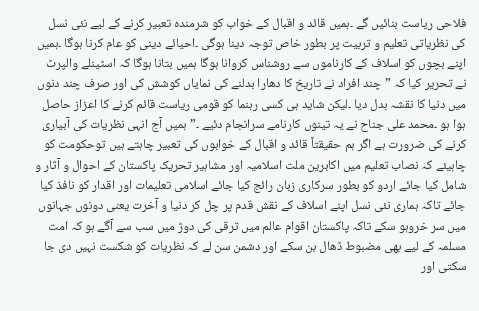فلاحی ریاست بنائیں گے ۔ہمیں قائد و اقبال کے خواب کو شرمندہ تعبیر کرنے کے لیے نئی نسل کی نظریاتی تعلیم و تربیت پر بطور خاص توجہ دینا ہوگی ۔احیائے دینی کو عام کرنا ہوگا ۔ہمیں اپنے بچوں کو اسلاف کے کارناموں سے روشناس کروانا ہوگا ہمیں بتانا ہوگا کہ اسٹینلے والپرٹ نے تحریر کیا کہ ”چند افراد نے تاریخ کا دھارا بدلنے کی نمایاں کوشش کی اور صرف چند دنوں میں دنیا کا نقشہ بدل دیا ۔لیکن شاید ہی کسی رہنما کو قومی ریاست قائم کرنے کا اعزاز حاصل ہوا ہو ۔محمد علی جناح نے یہ تینوں کارنامے سرانجام دئیے ۔”ہمیں آج انہی نظریات کی آبیاری کرنے کی ضرورت ہے اگر ہم حقیقتاً قائد و اقبال کے خوابوں کی تعبیر چاہتے ہیں توحکومت کو چاہیئے کہ نصاب تعلیم میں اکابرین ملت اسلامیہ اور مشاہیر تحریک پاکستان کے احوال و آثار و شامل کیا جائے اردو کو بطور سرکاری زبان رائج کیا جائے اسلامی تعلیمات اور اقدار کو نافذ کیا جائے تاکہ ہماری نئی نسل اپنے اسلاف کے نقش قدم پر چل کر دنیا و آخرت یعنی دونوں جہانوں میں سر خروہو سکے تاکہ پاکستان اقوام عالم میں ترقی کی دوڑ میں سب سے آگے ہو کہ امت مسلمہ کے لیے بھی مضبوط ڈھال بن سکے اور دشمن سن لے کہ نظریات کو شکست نہیں دی جا سکتی اور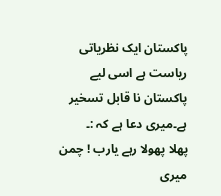پاکستان ایک نظریاتی ریاست ہے اسی لیے پاکستان نا قابل تسخیر ہے۔میری دعا ہے کہ :۔
پھلا پھولا رہے یارب ! چمن میری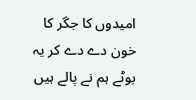امیدوں کا جگر کا خون دے دے کر یہ بوٹے ہم نے پالے ہیں